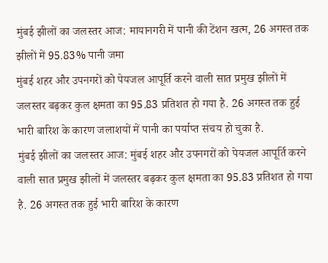मुंबई झीलों का जलस्तर आज: मायानगरी में पानी की टेंशन खत्म, 26 अगस्त तक झीलों में 95.83% पानी जमा
मुंबई शहर और उपनगरों को पेयजल आपूर्ति करने वाली सात प्रमुख झीलों में जलस्तर बढ़कर कुल क्षमता का 95.83 प्रतिशत हो गया है. 26 अगस्त तक हुई भारी बारिश के कारण जलाशयों में पानी का पर्याप्त संचय हो चुका है.
मुंबई झीलों का जलस्तर आज: मुंबई शहर और उपनगरों को पेयजल आपूर्ति करने वाली सात प्रमुख झीलों में जलस्तर बढ़कर कुल क्षमता का 95.83 प्रतिशत हो गया है. 26 अगस्त तक हुई भारी बारिश के कारण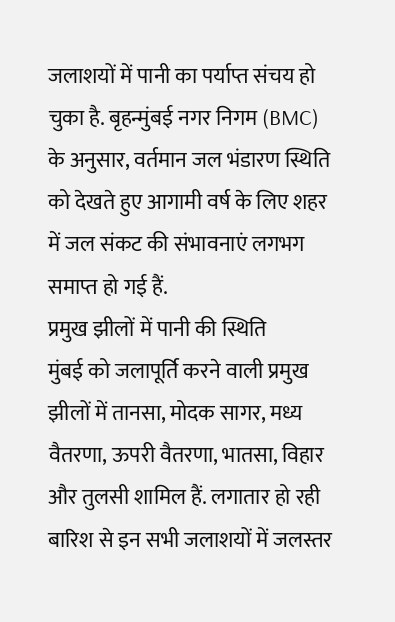जलाशयों में पानी का पर्याप्त संचय हो चुका है. बृहन्मुंबई नगर निगम (BMC) के अनुसार, वर्तमान जल भंडारण स्थिति को देखते हुए आगामी वर्ष के लिए शहर में जल संकट की संभावनाएं लगभग समाप्त हो गई हैं.
प्रमुख झीलों में पानी की स्थिति
मुंबई को जलापूर्ति करने वाली प्रमुख झीलों में तानसा, मोदक सागर, मध्य वैतरणा, ऊपरी वैतरणा, भातसा, विहार और तुलसी शामिल हैं. लगातार हो रही बारिश से इन सभी जलाशयों में जलस्तर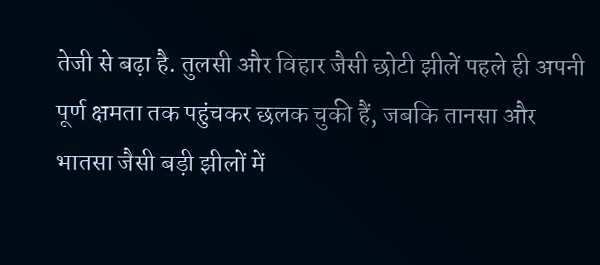तेजी से बढ़ा है. तुलसी और विहार जैसी छोटी झीलें पहले ही अपनी पूर्ण क्षमता तक पहुंचकर छलक चुकी हैं, जबकि तानसा और भातसा जैसी बड़ी झीलों में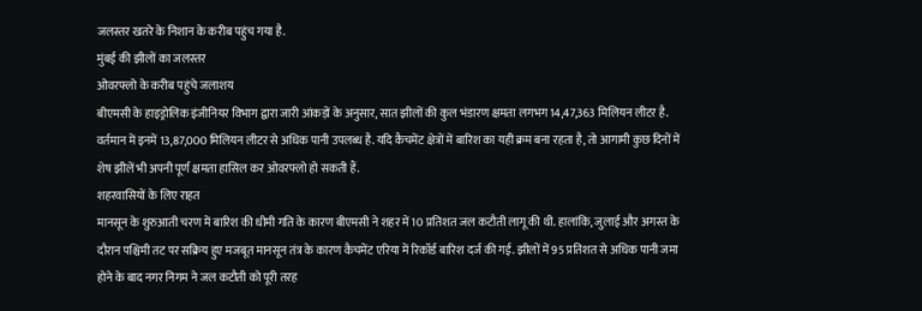जलस्तर खतरे के निशान के करीब पहुंच गया है.
मुंबई की झीलों का जलस्तर
ओवरफ्लो के करीब पहुंचे जलाशय
बीएमसी के हाइड्रोलिक इंजीनियर विभाग द्वारा जारी आंकड़ों के अनुसार, सात झीलों की कुल भंडारण क्षमता लगभग 14,47,363 मिलियन लीटर है. वर्तमान में इनमें 13,87,000 मिलियन लीटर से अधिक पानी उपलब्ध है. यदि कैचमेंट क्षेत्रों में बारिश का यही क्रम बना रहता है, तो आगामी कुछ दिनों में शेष झीलें भी अपनी पूर्ण क्षमता हासिल कर ओवरफ्लो हो सकती हैं.
शहरवासियों के लिए राहत
मानसून के शुरुआती चरण में बारिश की धीमी गति के कारण बीएमसी ने शहर में 10 प्रतिशत जल कटौती लागू की थी. हालांकि, जुलाई और अगस्त के दौरान पश्चिमी तट पर सक्रिय हुए मजबूत मानसून तंत्र के कारण कैचमेंट एरिया में रिकॉर्ड बारिश दर्ज की गई. झीलों में 95 प्रतिशत से अधिक पानी जमा होने के बाद नगर निगम ने जल कटौती को पूरी तरह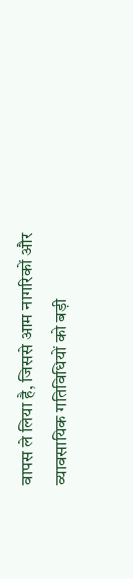वापस ले लिया है, जिससे आम नागरिकों और व्यावसायिक गतिविधियों को बड़ी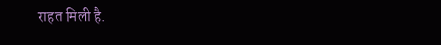राहत मिली है.